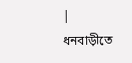|
ধনবাড়ীতে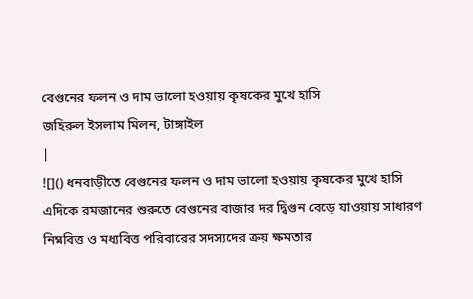বেগুনের ফলন ও দাম ভালো হওয়ায় কৃষকের মুখে হাসি
জহিরুল ইসলাম মিলন, টাঙ্গাইল
|
![]() ধনবাড়ীতে বেগুনের ফলন ও দাম ভালো হওয়ায় কৃষকের মুখে হাসি এদিকে রমজানের শুরুতে বেগুনের বাজার দর দ্বিগুন বেড়ে যাওয়ায় সাধারণ নিম্নবিত্ত ও মধ্যবিত্ত পরিবারের সদস্যদের ক্রয় ক্ষমতার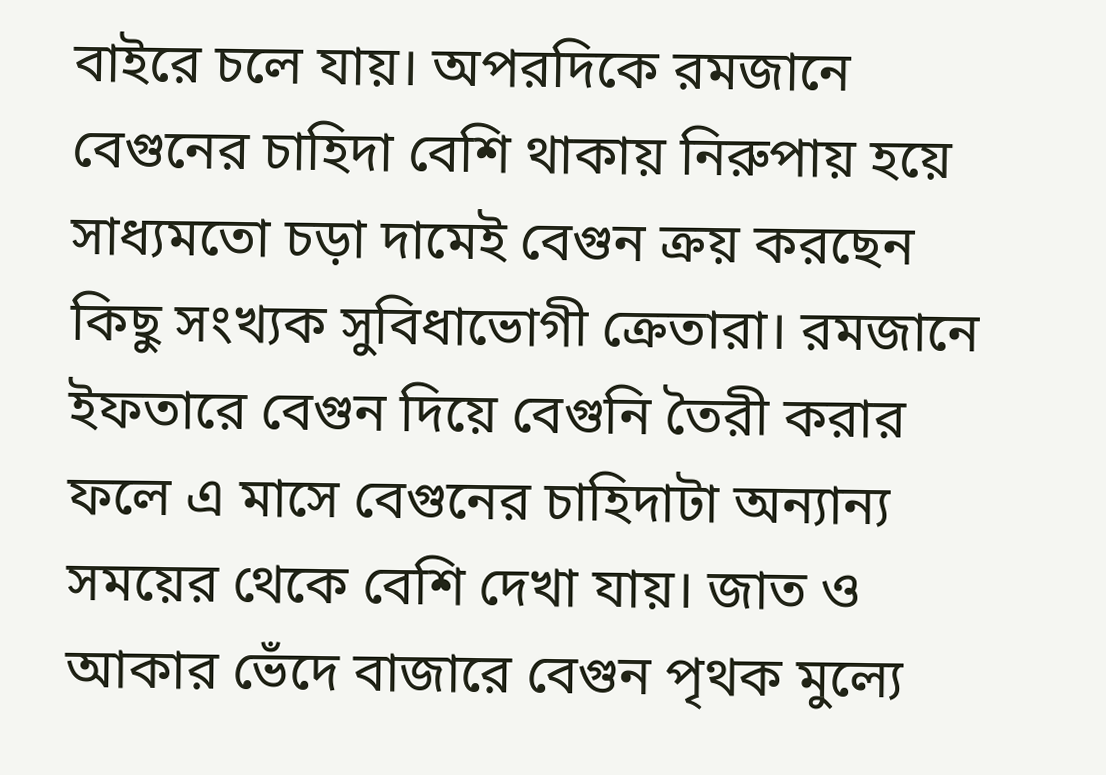বাইরে চলে যায়। অপরদিকে রমজানে বেগুনের চাহিদা বেশি থাকায় নিরুপায় হয়ে সাধ্যমতো চড়া দামেই বেগুন ক্রয় করছেন কিছু সংখ্যক সুবিধাভোগী ক্রেতারা। রমজানে ইফতারে বেগুন দিয়ে বেগুনি তৈরী করার ফলে এ মাসে বেগুনের চাহিদাটা অন্যান্য সময়ের থেকে বেশি দেখা যায়। জাত ও আকার ভেঁদে বাজারে বেগুন পৃথক মুল্যে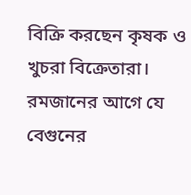বিক্রি করছেন কৃষক ও খুচরা বিক্রেতারা। রমজানের আগে যে বেগুনের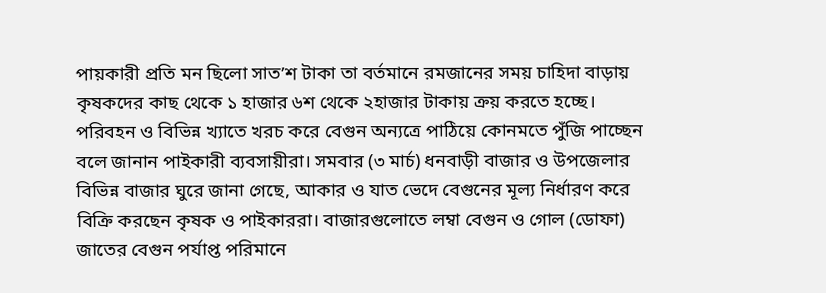পায়কারী প্রতি মন ছিলো সাত’শ টাকা তা বর্তমানে রমজানের সময় চাহিদা বাড়ায় কৃষকদের কাছ থেকে ১ হাজার ৬শ থেকে ২হাজার টাকায় ক্রয় করতে হচ্ছে। পরিবহন ও বিভিন্ন খ্যাতে খরচ করে বেগুন অন্যত্রে পাঠিয়ে কোনমতে পুঁজি পাচ্ছেন বলে জানান পাইকারী ব্যবসায়ীরা। সমবার (৩ মার্চ) ধনবাড়ী বাজার ও উপজেলার বিভিন্ন বাজার ঘুরে জানা গেছে, আকার ও যাত ভেদে বেগুনের মূল্য নির্ধারণ করে বিক্রি করছেন কৃষক ও পাইকাররা। বাজারগুলোতে লম্বা বেগুন ও গোল (ডোফা) জাতের বেগুন পর্যাপ্ত পরিমানে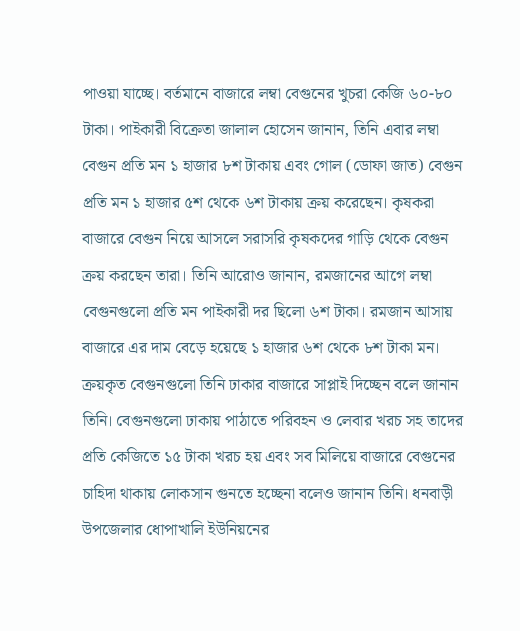পাওয়া যাচ্ছে। বর্তমানে বাজারে লম্বা বেগুনের খুচরা কেজি ৬০-৮০ টাকা। পাইকারী বিক্রেতা জালাল হোসেন জানান, তিনি এবার লম্বা বেগুন প্রতি মন ১ হাজার ৮শ টাকায় এবং গোল (ডোফা জাত) বেগুন প্রতি মন ১ হাজার ৫শ থেকে ৬শ টাকায় ক্রয় করেছেন। কৃষকরা বাজারে বেগুন নিয়ে আসলে সরাসরি কৃষকদের গাড়ি থেকে বেগুন ক্রয় করছেন তারা। তিনি আরোও জানান, রমজানের আগে লম্বা বেগুনগুলো প্রতি মন পাইকারী দর ছিলো ৬শ টাকা। রমজান আসায় বাজারে এর দাম বেড়ে হয়েছে ১ হাজার ৬শ থেকে ৮শ টাকা মন। ক্রয়কৃত বেগুনগুলো তিনি ঢাকার বাজারে সাপ্লাই দিচ্ছেন বলে জানান তিনি। বেগুনগুলো ঢাকায় পাঠাতে পরিবহন ও লেবার খরচ সহ তাদের প্রতি কেজিতে ১৫ টাকা খরচ হয় এবং সব মিলিয়ে বাজারে বেগুনের চাহিদা থাকায় লোকসান গুনতে হচ্ছেনা বলেও জানান তিনি। ধনবাড়ী উপজেলার ধোপাখালি ইউনিয়নের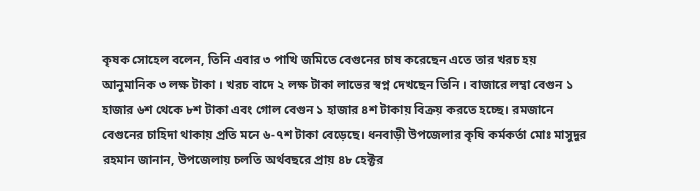কৃষক সোহেল বলেন, তিনি এবার ৩ পাখি জমিতে বেগুনের চাষ করেছেন এতে তার খরচ হয় আনুমানিক ৩ লক্ষ টাকা । খরচ বাদে ২ লক্ষ টাকা লাভের স্বপ্ন দেখছেন তিনি । বাজারে লম্বা বেগুন ১ হাজার ৬শ থেকে ৮শ টাকা এবং গোল বেগুন ১ হাজার ৪শ টাকায় বিক্রয় করতে হচ্ছে। রমজানে বেগুনের চাহিদা থাকায় প্রতি মনে ৬-৭শ টাকা বেড়েছে। ধনবাড়ী উপজেলার কৃষি কর্মকর্তা মোঃ মাসুদুর রহমান জানান, উপজেলায় চলতি অর্থবছরে প্রায় ৪৮ হেক্টর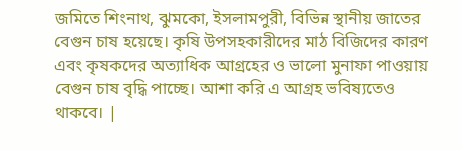জমিতে শিংনাথ, ঝুমকো, ইসলামপুরী, বিভিন্ন স্থানীয় জাতের বেগুন চাষ হয়েছে। কৃষি উপসহকারীদের মাঠ বিজিদের কারণ এবং কৃষকদের অত্যাধিক আগ্রহের ও ভালো মুনাফা পাওয়ায় বেগুন চাষ বৃদ্ধি পাচ্ছে। আশা করি এ আগ্রহ ভবিষ্যতেও থাকবে। |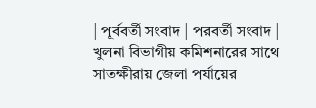| পূর্ববর্তী সংবাদ | পরবর্তী সংবাদ |
খুলনা বিভাগীয় কমিশনারের সাথে সাতক্ষীরায় জেলা পর্যায়ের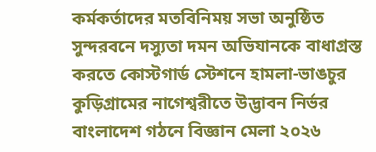কর্মকর্তাদের মতবিনিময় সভা অনুষ্ঠিত
সুন্দরবনে দস্যুতা দমন অভিযানকে বাধাগ্রস্ত করতে কোস্টগার্ড স্টেশনে হামলা-ভাঙচুর
কুড়িগ্রামের নাগেশ্বরীতে উদ্ভাবন নির্ভর বাংলাদেশ গঠনে বিজ্ঞান মেলা ২০২৬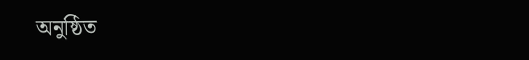অনুষ্ঠিত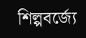শিল্পবর্জ্যে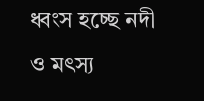ধ্বংস হচ্ছে নদী ও মৎস্য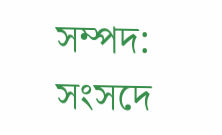সম্পদ: সংসদে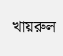খায়রুল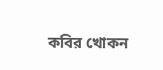কবির খোকন